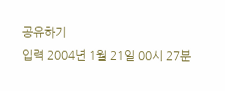공유하기
입력 2004년 1월 21일 00시 27분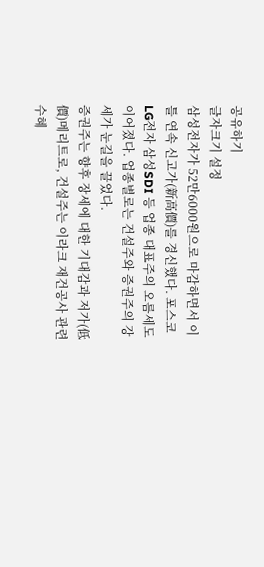공유하기
글자크기 설정
삼성전자가 52만6000원으로 마감하면서 이틀 연속 신고가(新高價)를 경신했다. 포스코 LG전자 삼성SDI 등 업종 대표주의 오름세도 이어졌다. 업종별로는 건설주와 증권주의 강세가 눈길을 끌었다.
증권주는 향후 장세에 대한 기대감과 저가(低價)메리트로, 건설주는 이라크 재건공사 관련 수혜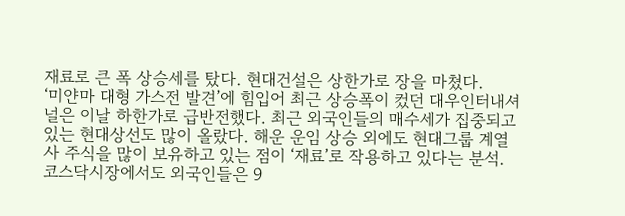재료로 큰 폭 상승세를 탔다. 현대건설은 상한가로 장을 마쳤다.
‘미얀마 대형 가스전 발견’에 힘입어 최근 상승폭이 컸던 대우인터내셔널은 이날 하한가로 급반전했다. 최근 외국인들의 매수세가 집중되고 있는 현대상선도 많이 올랐다. 해운 운임 상승 외에도 현대그룹 계열사 주식을 많이 보유하고 있는 점이 ‘재료’로 작용하고 있다는 분석.
코스닥시장에서도 외국인들은 9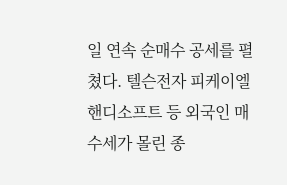일 연속 순매수 공세를 펼쳤다. 텔슨전자 피케이엘 핸디소프트 등 외국인 매수세가 몰린 종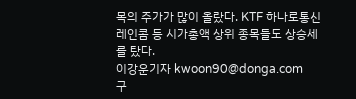목의 주가가 많이 올랐다. KTF 하나로통신 레인콤 등 시가총액 상위 종목들도 상승세를 탔다.
이강운기자 kwoon90@donga.com
구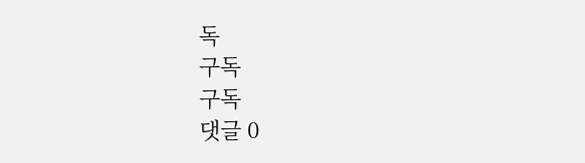독
구독
구독
댓글 0